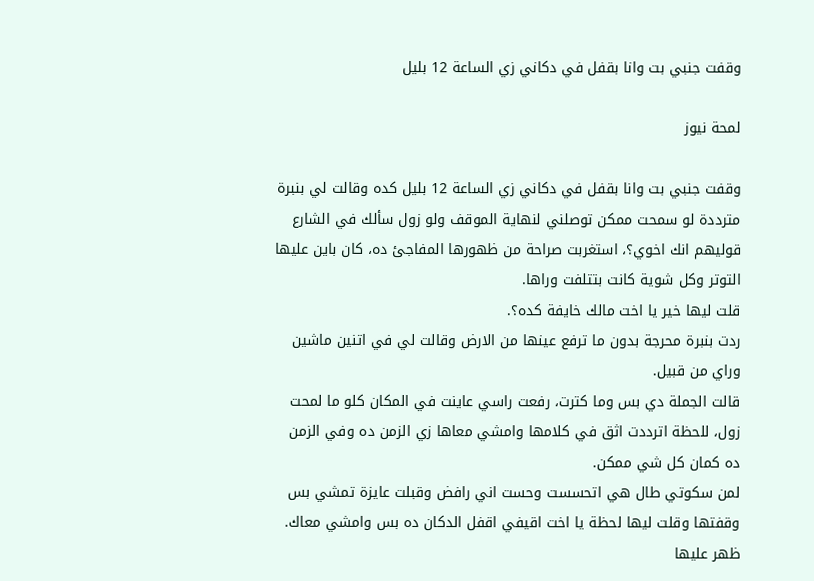وقفت جنبي بت وانا بقفل في دكاني زي الساعة 12 بليل

لمحة نيوز

وقفت جنبي بت وانا بقفل في دكاني زي الساعة 12 بليل كده وقالت لي بنبرة مترددة لو سمحت ممكن توصلني لنهاية الموقف ولو زول سألك في الشارع قوليهم انك اخوي؟، استغربت صراحة من ظهورها المفاجئ ده، كان باين عليها التوتر وكل شوية كانت بتتلفت وراها.
قلت ليها خير يا اخت مالك خايفة كده؟.
ردت بنبرة محرجة بدون ما ترفع عينها من الارض وقالت لي في اتنين ماشين وراي من قبيل.
قالت الجملة دي بس وما كترت، رفعت راسي عاينت في المكان كلو ما لمحت زول، للحظة اترددت اثق في كلامها وامشي معاها زي الزمن ده وفي الزمن ده كمان كل شي ممكن.
لمن سكوتي طال هي اتحسست وحست اني رافض وقبلت عايزة تمشي بس وقفتها وقلت ليها لحظة يا اخت اقيفي اقفل الدكان ده بس وامشي معاك.
ظهر عليها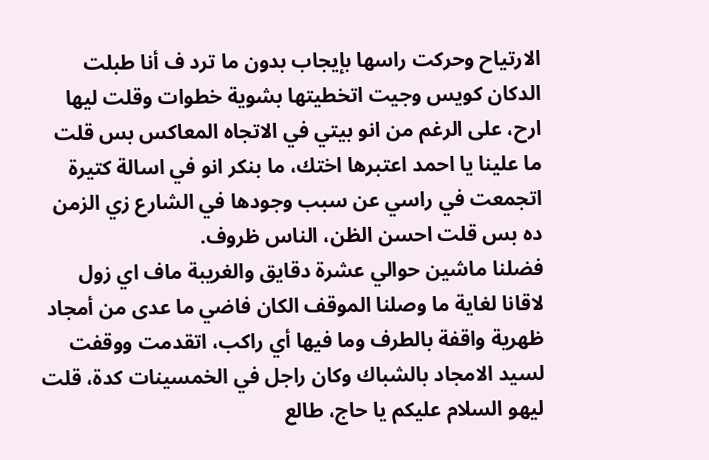الارتياح وحركت راسها بإيجاب بدون ما ترد ف أنا طبلت الدكان كويس وجيت اتخطيتها بشوية خطوات وقلت ليها ارح، على الرغم من انو بيتي في الاتجاه المعاكس بس قلت ما علينا يا احمد اعتبرها اختك، ما بنكر انو في اسالة كتيرة اتجمعت في راسي عن سبب وجودها في الشارع زي الزمن ده بس قلت احسن الظن، الناس ظروف.
فضلنا ماشين حوالي عشرة دقايق والغريبة ماف اي زول لاقانا لغاية ما وصلنا الموقف الكان فاضي ما عدى من أمجاد ظهرية واقفة بالطرف وما فيها أي راكب، اتقدمت ووقفت لسيد الامجاد بالشباك وكان راجل في الخمسينات كدة، قلت ليهو السلام عليكم يا حاج، طالع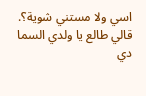اسي ولا مستني شوية؟.
قالي طالع يا ولدي السما دي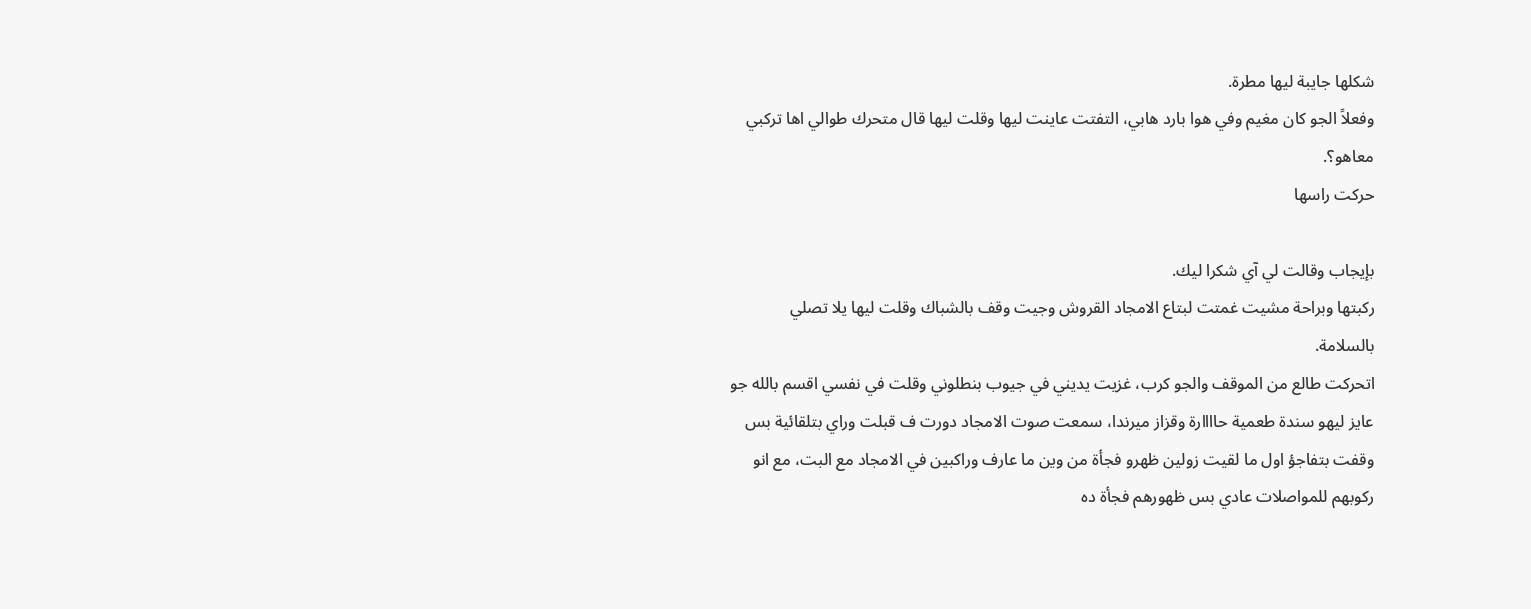شكلها جايبة ليها مطرة.
وفعلاً الجو كان مغيم وفي هوا بارد هابي، التفتت عاينت ليها وقلت ليها قال متحرك طوالي اها تركبي معاهو؟.
حركت راسها

بإيجاب وقالت لي آي شكرا ليك.
ركبتها وبراحة مشيت غمتت لبتاع الامجاد القروش وجيت وقف بالشباك وقلت ليها يلا تصلي بالسلامة.
اتحركت طالع من الموقف والجو كرب، غزيت يديني في جيوب بنطلوني وقلت في نفسي اقسم بالله جو عايز ليهو سندة طعمية حاااارة وقزاز ميرندا، سمعت صوت الامجاد دورت ف قبلت وراي بتلقائية بس وقفت بتفاجؤ اول ما لقيت زولين ظهرو فجأة من وين ما عارف وراكبين في الامجاد مع البت، مع انو ركوبهم للمواصلات عادي بس ظهورهم فجأة ده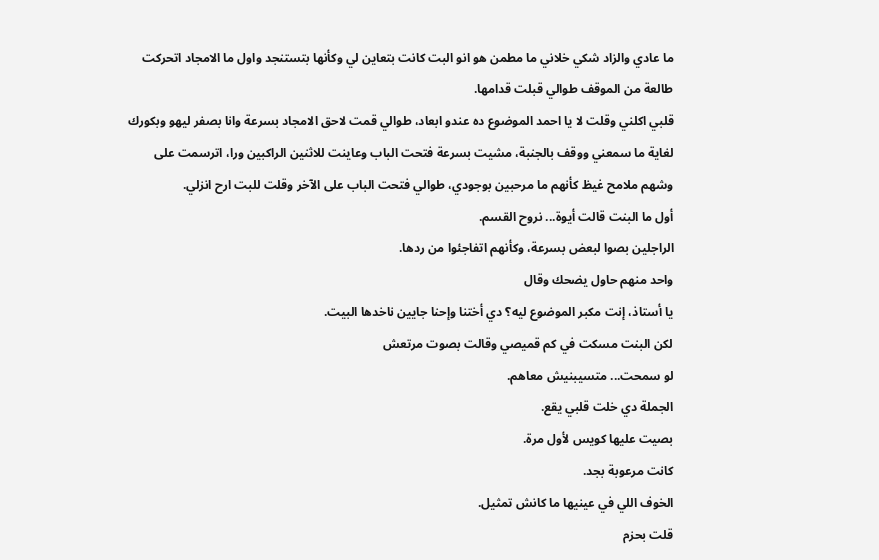ما عادي والزاد شكي خلاني ما مطمن هو انو البت كانت بتعاين لي وكأنها بتستنجد واول ما الامجاد اتحركت طالعة من الموقف طوالي قبلت قدامها.
قلبي اكلني وقلت لا يا احمد الموضوع ده عندو ابعاد، طوالي قمت لاحق الامجاد بسرعة وانا بصفر ليهو وبكورك لغاية ما سمعني ووقف بالجنبة، مشيت بسرعة فتحت الباب وعاينت للاثنين الراكبين ورا، اترسمت على وشهم ملامح غيظ كأنهم ما مرحبين بوجودي، طوالي فتحت الباب على الآخر وقلت للبت ارح انزلي.
أول ما البنت قالت أيوة... نروح القسم.
الراجلين بصوا لبعض بسرعة، وكأنهم اتفاجئوا من ردها.
واحد منهم حاول يضحك وقال
يا أستاذ، إنت مكبر الموضوع ليه؟ دي أختنا وإحنا جايين ناخدها البيت.
لكن البنت مسكت في كم قميصي وقالت بصوت مرتعش
لو سمحت... متسيبنيش معاهم.
الجملة دي خلت قلبي يقع.
بصيت عليها كويس لأول مرة.
كانت مرعوبة بجد.
الخوف اللي في عينيها ما كانش تمثيل.
قلت بحزم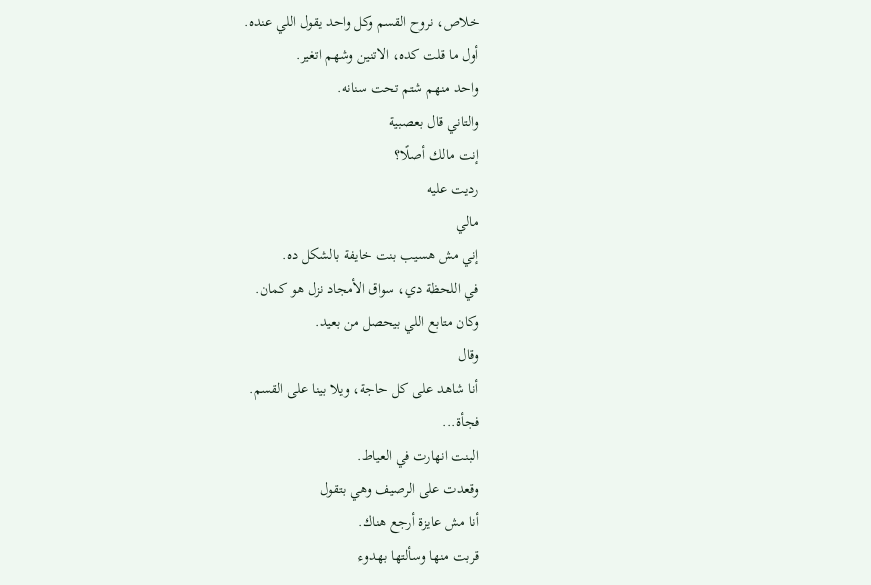خلاص، نروح القسم وكل واحد يقول اللي عنده.
أول ما قلت كده، الاتنين وشهم اتغير.
واحد منهم شتم تحت سنانه.
والتاني قال بعصبية
إنت مالك أصلًا؟
رديت عليه
مالي
إني مش هسيب بنت خايفة بالشكل ده.
في اللحظة دي، سواق الأمجاد نزل هو كمان.
وكان متابع اللي بيحصل من بعيد.
وقال
أنا شاهد على كل حاجة، ويلا بينا على القسم.
فجأة...
البنت انهارت في العياط.
وقعدت على الرصيف وهي بتقول
أنا مش عايزة أرجع هناك.
قربت منها وسألتها بهدوء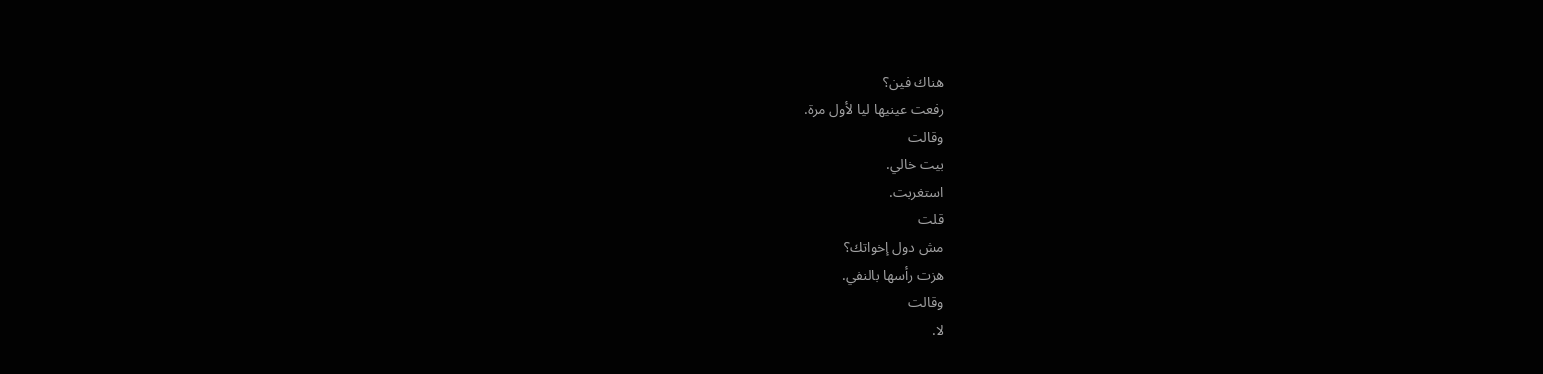هناك فين؟
رفعت عينيها ليا لأول مرة.
وقالت
بيت خالي.
استغربت.
قلت
مش دول إخواتك؟
هزت رأسها بالنفي.
وقالت
لا.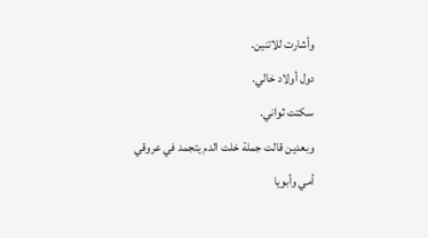وأشارت للاتنين.
دول أولاد خالي.
سكتت ثواني.
وبعدين قالت جملة خلت الدم يتجمد في عروقي
أمي وأبويا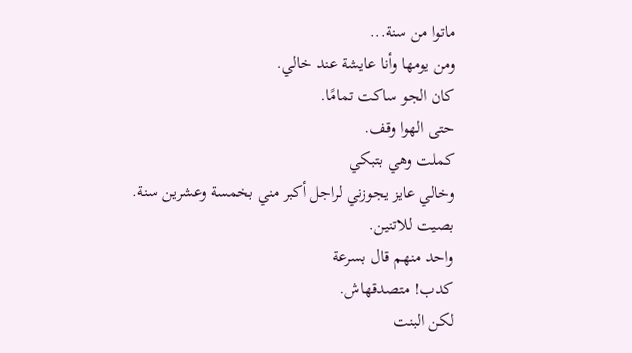ماتوا من سنة...
ومن يومها وأنا عايشة عند خالي.
كان الجو ساكت تمامًا.
حتى الهوا وقف.
كملت وهي بتبكي
وخالي عايز يجوزني لراجل أكبر مني بخمسة وعشرين سنة.
بصيت للاتنين.
واحد منهم قال بسرعة
كدب! متصدقهاش.
لكن البنت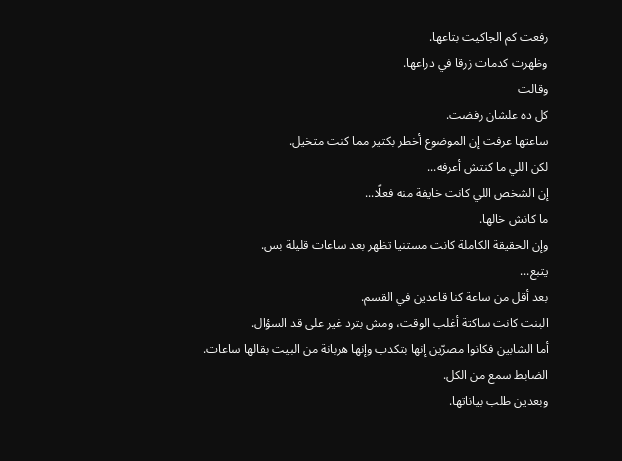رفعت كم الجاكيت بتاعها.
وظهرت كدمات زرقا في دراعها.
وقالت
كل ده علشان رفضت.
ساعتها عرفت إن الموضوع أخطر بكتير مما كنت متخيل.
لكن اللي ما كنتش أعرفه...
إن الشخص اللي كانت خايفة منه فعلًا...
ما كانش خالها.
وإن الحقيقة الكاملة كانت مستنيا تظهر بعد ساعات قليلة بس.
يتبع...
بعد أقل من ساعة كنا قاعدين في القسم.
البنت كانت ساكتة أغلب الوقت، ومش بترد غير على قد السؤال.
أما الشابين فكانوا مصرّين إنها بتكدب وإنها هربانة من البيت بقالها ساعات.
الضابط سمع من الكل.
وبعدين طلب بياناتها.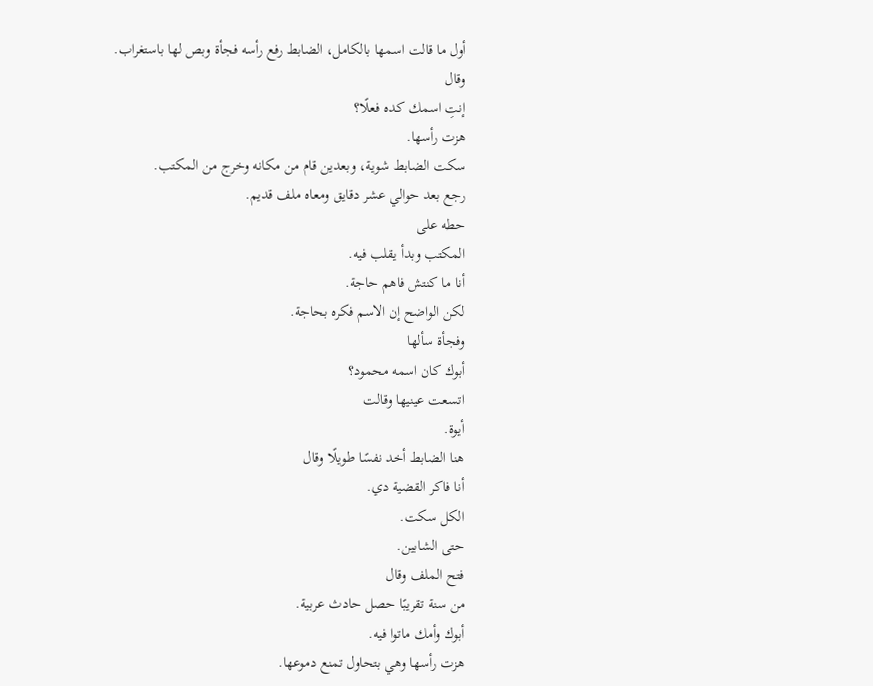أول ما قالت اسمها بالكامل، الضابط رفع رأسه فجأة وبص لها باستغراب.
وقال
إنتِ اسمك كده فعلًا؟
هزت رأسها.
سكت الضابط شوية، وبعدين قام من مكانه وخرج من المكتب.
رجع بعد حوالي عشر دقايق ومعاه ملف قديم.
حطه على
المكتب وبدأ يقلب فيه.
أنا ما كنتش فاهم حاجة.
لكن الواضح إن الاسم فكره بحاجة.
وفجأة سألها
أبوك كان اسمه محمود؟
اتسعت عينيها وقالت
أيوة.
هنا الضابط أخد نفسًا طويلًا وقال
أنا فاكر القضية دي.
الكل سكت.
حتى الشابين.
فتح الملف وقال
من سنة تقريبًا حصل حادث عربية.
أبوك وأمك ماتوا فيه.
هزت رأسها وهي بتحاول تمنع دموعها.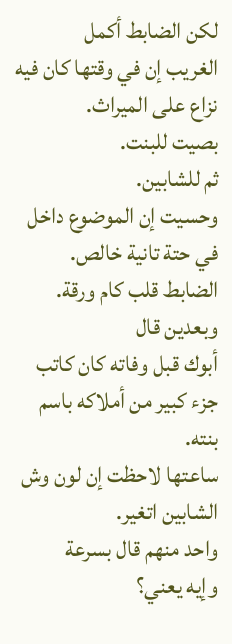لكن الضابط أكمل
الغريب إن في وقتها كان فيه نزاع على الميراث.
بصيت للبنت.
ثم للشابين.
وحسيت إن الموضوع داخل في حتة تانية خالص.
الضابط قلب كام ورقة.
وبعدين قال
أبوك قبل وفاته كان كاتب جزء كبير من أملاكه باسم بنته.
ساعتها لاحظت إن لون وش الشابين اتغير.
واحد منهم قال بسرعة
وإيه يعني؟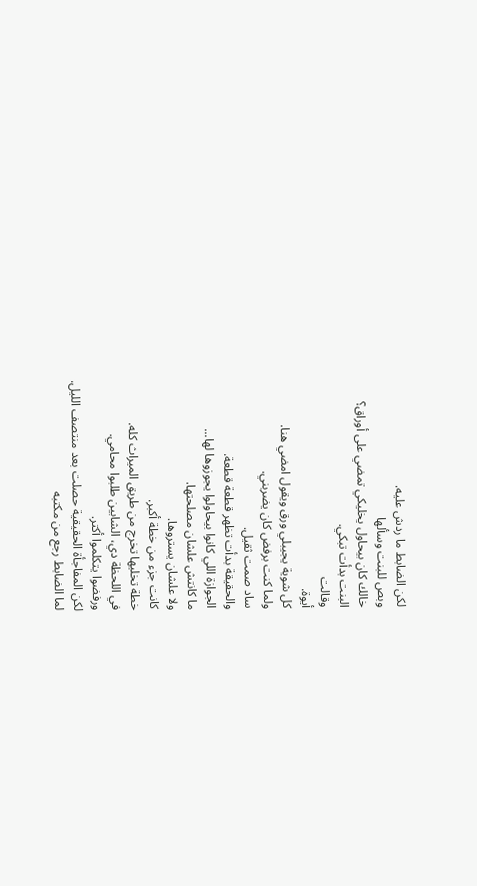لكن الضابط ما ردش عليه.
وبص للبنت وسألها
خالك كان بيحاول يخليكي تمضي على أوراق؟
البنت بدأت تبكي.
وقالت
أيوة.
كل شوية يجيبلي ورق ويقول امضي هنا.
ولما كنت برفض كان يضربني.
ساد صمت ثقيل.
والحقيقة بدأت تظهر قطعة قطعة.
الجوازة اللي كانوا بيحاولوا يجوزوها لها...
ما كانتش علشان مصلحتها.
ولا علشان يستروها.
كانت جزء من خطة أكبر.
خطة تخليها تخرج من طريق الميراث كله.
في اللحظة دي، الشابين طلبوا محامي.
ورفضوا يتكلموا أكتر.
لكن المفاجأة الحقيقية حصلت بعد منتصف الليل.
لما الضابط رجع من مكتبه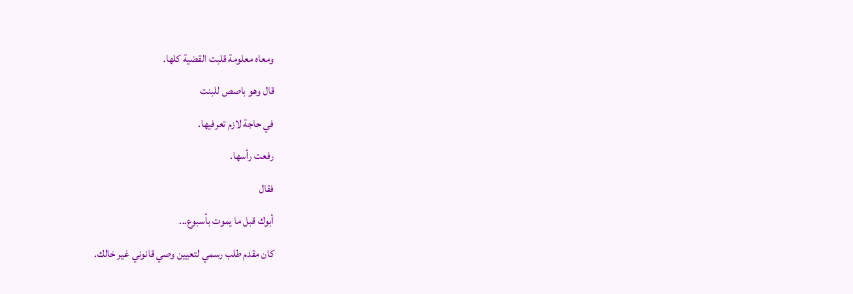ومعاه معلومة قلبت القضية كلها.
قال وهو باصص للبنت
في حاجة لازم تعرفيها.
رفعت رأسها.
فقال
أبوك قبل ما يموت بأسبوع...
كان مقدم طلب رسمي لتعيين وصي قانوني غير خالك.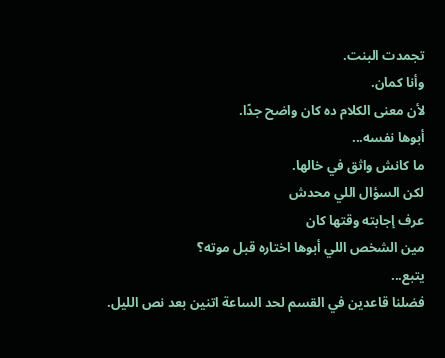تجمدت البنت.
وأنا كمان.
لأن معنى الكلام ده كان واضح جدًا.
أبوها نفسه...
ما كانش واثق في خالها.
لكن السؤال اللي محدش
عرف إجابته وقتها كان
مين الشخص اللي أبوها اختاره قبل موته؟
يتبع...
فضلنا قاعدين في القسم لحد الساعة اتنين بعد نص الليل.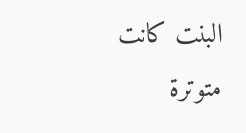البنت كانت متوترة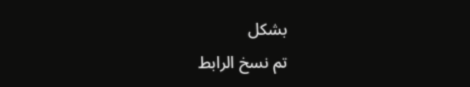بشكل
تم نسخ الرابط